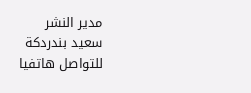مدير النشر
سعيد بندردكة
للتواصل هاتفيا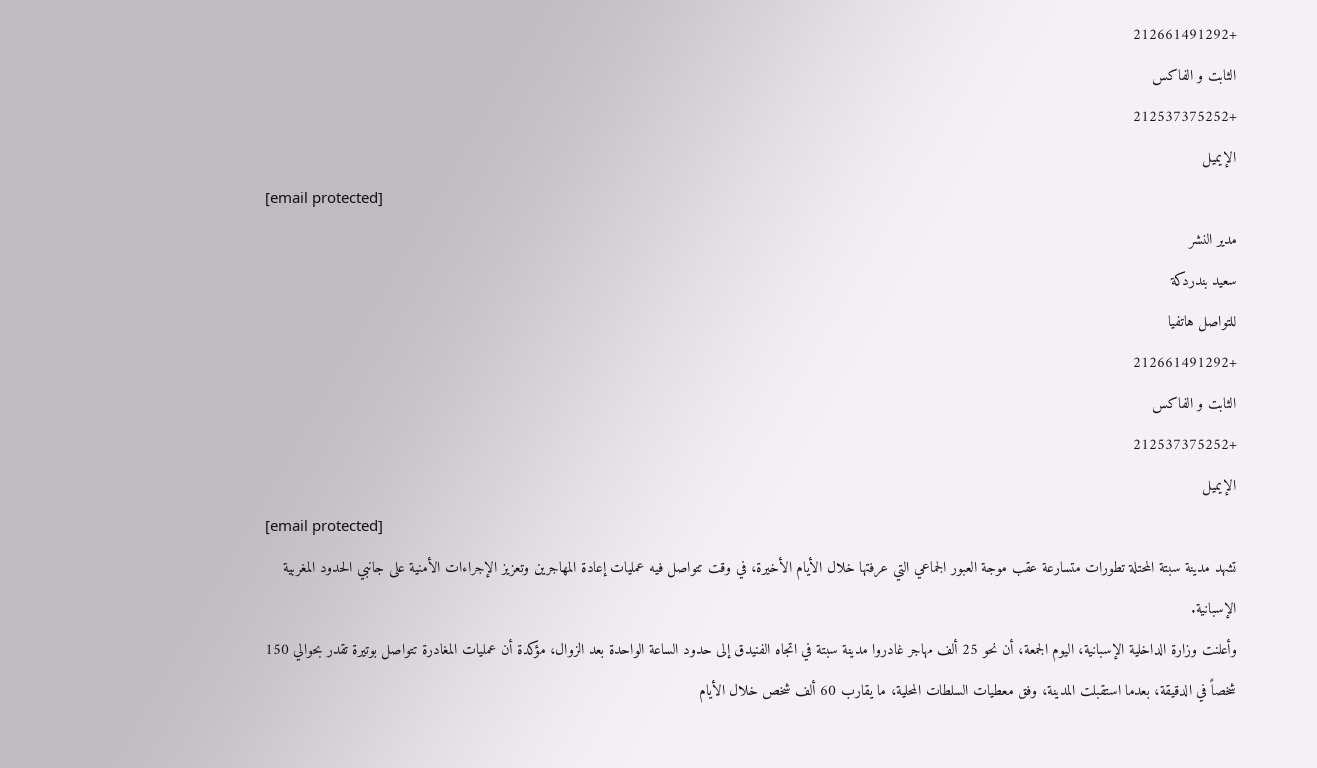+212661491292
الثابت و الفاكس
+212537375252
الإيميل
[email protected]
مدير النشر
سعيد بندردكة
للتواصل هاتفيا
+212661491292
الثابت و الفاكس
+212537375252
الإيميل
[email protected]
تشهد مدينة سبتة المحتلة تطورات متسارعة عقب موجة العبور الجماعي التي عرفتها خلال الأيام الأخيرة، في وقت تتواصل فيه عمليات إعادة المهاجرين وتعزيز الإجراءات الأمنية على جانبي الحدود المغربية الإسبانية.
وأعلنت وزارة الداخلية الإسبانية، اليوم الجمعة، أن نحو 25 ألف مهاجر غادروا مدينة سبتة في اتجاه الفنيدق إلى حدود الساعة الواحدة بعد الزوال، مؤكدة أن عمليات المغادرة تتواصل بوتيرة تقدر بحوالي 150 شخصاً في الدقيقة، بعدما استقبلت المدينة، وفق معطيات السلطات المحلية، ما يقارب 60 ألف شخص خلال الأيام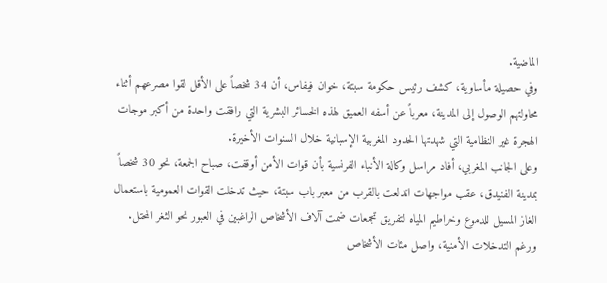الماضية.
وفي حصيلة مأساوية، كشف رئيس حكومة سبتة، خوان فيفاس، أن 34 شخصاً على الأقل لقوا مصرعهم أثناء محاولتهم الوصول إلى المدينة، معرباً عن أسفه العميق لهذه الخسائر البشرية التي رافقت واحدة من أكبر موجات الهجرة غير النظامية التي شهدتها الحدود المغربية الإسبانية خلال السنوات الأخيرة.
وعلى الجانب المغربي، أفاد مراسل وكالة الأنباء الفرنسية بأن قوات الأمن أوقفت، صباح الجمعة، نحو 30 شخصاً بمدينة الفنيدق، عقب مواجهات اندلعت بالقرب من معبر باب سبتة، حيث تدخلت القوات العمومية باستعمال الغاز المسيل للدموع وخراطيم المياه لتفريق تجمعات ضمت آلاف الأشخاص الراغبين في العبور نحو الثغر المحتل.
ورغم التدخلات الأمنية، واصل مئات الأشخاص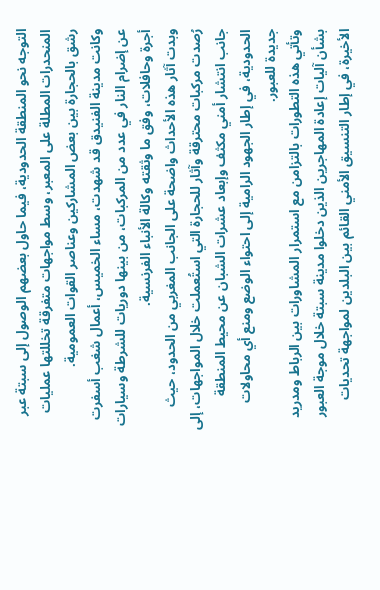التوجه نحو المنطقة الحدودية، فيما حاول بعضهم الوصول إلى سبتة عبر المنحدرات المطلة على المعبر، وسط مواجهات متفرقة تخللتها عمليات رشق بالحجارة بين بعض المشاركين وعناصر القوات العمومية.
وكانت مدينة الفنيدق قد شهدت، مساء الخميس، أعمال شغب أسفرت عن إضرام النار في عدد من المركبات، من بينها دوريات للشرطة وسيارات أجرة وحافلات، وفق ما وثقته وكالة الأنباء الفرنسية.
وبدت آثار هذه الأحداث واضحة على الجانب المغربي من الحدود، حيث رُصدت مركبات محترقة وآثار للحجارة التي استُعملت خلال المواجهات، إلى جانب انتشار أمني مكثف وإبعاد عشرات الشبان عن محيط المنطقة الحدودية، في إطار الجهود الرامية إلى احتواء الوضع ومنع أي محاولات جديدة للعبور.
وتأتي هذه التطورات بالتزامن مع استمرار المشاورات بين الرباط ومدريد بشأن آليات إعادة المهاجرين الذين دخلوا مدينة سبتة خلال موجة العبور الأخيرة، في إطار التنسيق الأمني القائم بين البلدين لمواجهة تحديات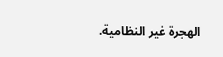الهجرة غير النظامية.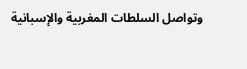وتواصل السلطات المغربية والإسبانية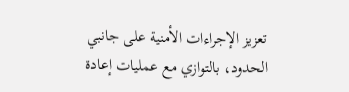تعزيز الإجراءات الأمنية على جانبي الحدود، بالتوازي مع عمليات إعادة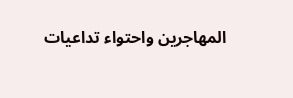المهاجرين واحتواء تداعيات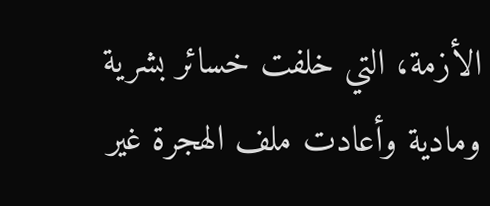الأزمة، التي خلفت خسائر بشرية ومادية وأعادت ملف الهجرة غير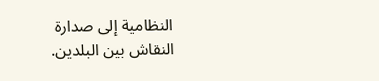النظامية إلى صدارة النقاش بين البلدين.